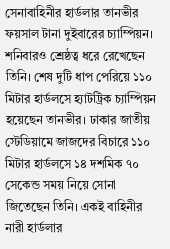সেনাবাহিনীর হার্ডলার তানভীর ফয়সাল টানা দুইবারের চ্যাম্পিয়ন। শনিবারও শ্রেষ্ঠত্ব ধরে রেখেছেন তিনি। শেষ দুটি ধাপ পেরিয়ে ১১০ মিটার হার্ডলসে হ্যাটট্রিক চ্যাম্পিয়ন হয়েছেন তানভীর। ঢাকার জাতীয় স্টেডিয়ামে জাজদের বিচারে ১১০ মিটার হার্ডলসে ১৪ দশমিক ৭০ সেকেন্ড সময় নিয়ে সোনা জিতেছেন তিনি। একই বাহিনীর নারী হার্ডলার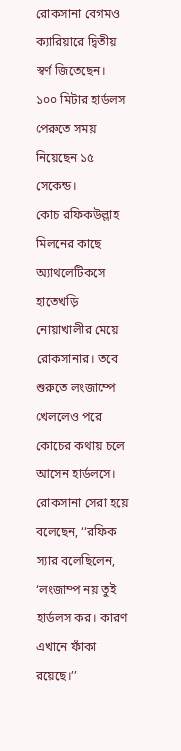রোকসানা বেগমও ক্যারিয়ারে দ্বিতীয় স্বর্ণ জিতেছেন। ১০০ মিটার হার্ডলস পেরুতে সময় নিয়েছেন ১৫ সেকেন্ড।
কোচ রফিকউল্লাহ মিলনের কাছে অ্যাথলেটিকসে হাতেখড়ি নোয়াখালীর মেয়ে রোকসানার। তবে শুরুতে লংজাম্পে খেললেও পরে কোচের কথায় চলে আসেন হার্ডলসে। রোকসানা সেরা হয়ে বলেছেন, ‘‘রফিক স্যার বলেছিলেন, ‘লংজাম্প নয় তুই হার্ডলস কর। কারণ এখানে ফাঁকা রয়েছে।’’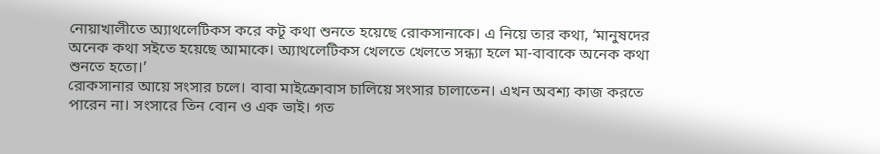নোয়াখালীতে অ্যাথলেটিকস করে কটূ কথা শুনতে হয়েছে রোকসানাকে। এ নিয়ে তার কথা, ‘মানুষদের অনেক কথা সইতে হয়েছে আমাকে। অ্যাথলেটিকস খেলতে খেলতে সন্ধ্যা হলে মা-বাবাকে অনেক কথা শুনতে হতো।’
রোকসানার আয়ে সংসার চলে। বাবা মাইক্রোবাস চালিয়ে সংসার চালাতেন। এখন অবশ্য কাজ করতে পারেন না। সংসারে তিন বোন ও এক ভাই। গত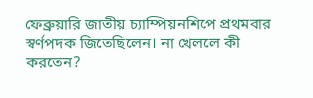ফেব্রুয়ারি জাতীয় চ্যাম্পিয়নশিপে প্রথমবার স্বর্ণপদক জিতেছিলেন। না খেললে কী করতেন?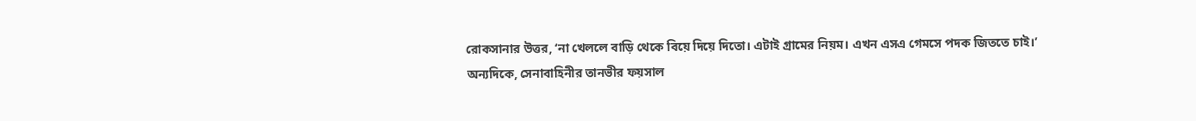রোকসানার উত্তর, ‘না খেললে বাড়ি থেকে বিয়ে দিয়ে দিতো। এটাই গ্রামের নিয়ম। এখন এসএ গেমসে পদক জিততে চাই।’
অন্যদিকে, সেনাবাহিনীর তানভীর ফয়সাল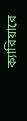ক্যারিয়ারে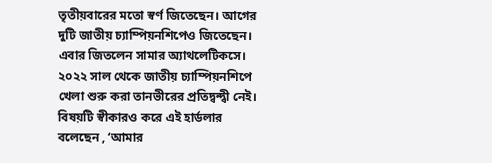তৃতীয়বারের মতো স্বর্ণ জিতেছেন। আগের দুটি জাতীয় চ্যাম্পিয়নশিপেও জিতেছেন। এবার জিতলেন সামার অ্যাথলেটিকসে। ২০২২ সাল থেকে জাতীয় চ্যাম্পিয়নশিপে খেলা শুরু করা তানভীরের প্রতিদ্বন্দ্বী নেই। বিষয়টি স্বীকারও করে এই হার্ডলার বলেছেন , ‘আমার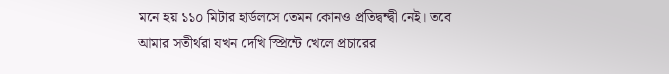মনে হয় ১১০ মিটার হার্ডলসে তেমন কোনও প্রতিদ্বন্দ্বী নেই। তবে আমার সতীর্থরা যখন দেখি স্প্রিন্টে খেলে প্রচারের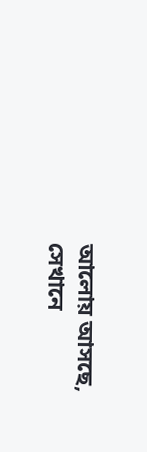আলোয় আসছে, সেখানে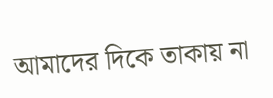আমাদের দিকে তাকায় না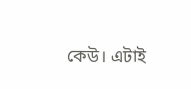কেউ। এটাই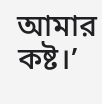আমার কষ্ট।’